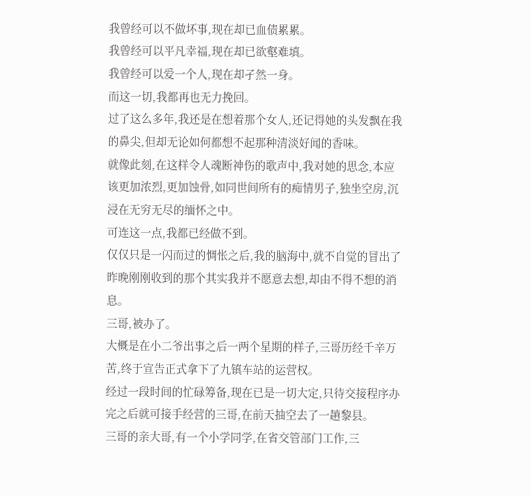我曾经可以不做坏事,现在却已血债累累。
我曾经可以平凡幸福,现在却已欲壑难填。
我曾经可以爱一个人,现在却孑然一身。
而这一切,我都再也无力挽回。
过了这么多年,我还是在想着那个女人,还记得她的头发飘在我的鼻尖,但却无论如何都想不起那种清淡好闻的香味。
就像此刻,在这样令人魂断神伤的歌声中,我对她的思念,本应该更加浓烈,更加蚀骨,如同世间所有的痴情男子,独坐空房,沉浸在无穷无尽的缅怀之中。
可连这一点,我都已经做不到。
仅仅只是一闪而过的惆怅之后,我的脑海中,就不自觉的冒出了昨晚刚刚收到的那个其实我并不愿意去想,却由不得不想的消息。
三哥,被办了。
大概是在小二爷出事之后一两个星期的样子,三哥历经千辛万苦,终于宣告正式拿下了九镇车站的运营权。
经过一段时间的忙碌筹备,现在已是一切大定,只待交接程序办完之后就可接手经营的三哥,在前天抽空去了一趟黎县。
三哥的亲大哥,有一个小学同学,在省交管部门工作,三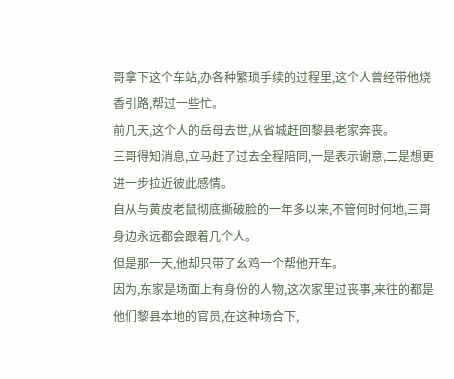哥拿下这个车站,办各种繁琐手续的过程里,这个人曾经带他烧香引路,帮过一些忙。
前几天,这个人的岳母去世,从省城赶回黎县老家奔丧。
三哥得知消息,立马赶了过去全程陪同,一是表示谢意,二是想更进一步拉近彼此感情。
自从与黄皮老鼠彻底撕破脸的一年多以来,不管何时何地,三哥身边永远都会跟着几个人。
但是那一天,他却只带了幺鸡一个帮他开车。
因为,东家是场面上有身份的人物,这次家里过丧事,来往的都是他们黎县本地的官员,在这种场合下,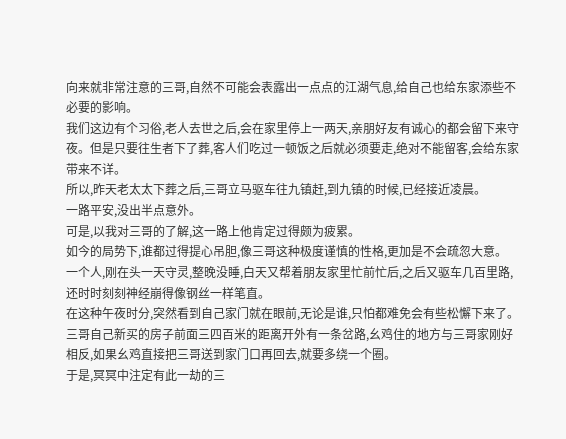向来就非常注意的三哥,自然不可能会表露出一点点的江湖气息,给自己也给东家添些不必要的影响。
我们这边有个习俗,老人去世之后,会在家里停上一两天,亲朋好友有诚心的都会留下来守夜。但是只要往生者下了葬,客人们吃过一顿饭之后就必须要走,绝对不能留客,会给东家带来不详。
所以,昨天老太太下葬之后,三哥立马驱车往九镇赶,到九镇的时候,已经接近凌晨。
一路平安,没出半点意外。
可是,以我对三哥的了解,这一路上他肯定过得颇为疲累。
如今的局势下,谁都过得提心吊胆,像三哥这种极度谨慎的性格,更加是不会疏忽大意。
一个人,刚在头一天守灵,整晚没睡,白天又帮着朋友家里忙前忙后,之后又驱车几百里路,还时时刻刻神经崩得像钢丝一样笔直。
在这种午夜时分,突然看到自己家门就在眼前,无论是谁,只怕都难免会有些松懈下来了。
三哥自己新买的房子前面三四百米的距离开外有一条岔路,幺鸡住的地方与三哥家刚好相反,如果幺鸡直接把三哥送到家门口再回去,就要多绕一个圈。
于是,冥冥中注定有此一劫的三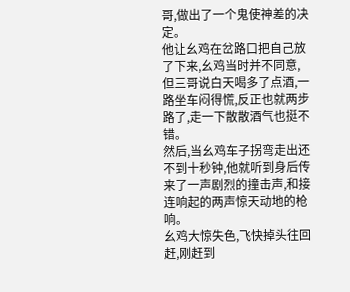哥,做出了一个鬼使神差的决定。
他让幺鸡在岔路口把自己放了下来,幺鸡当时并不同意,但三哥说白天喝多了点酒,一路坐车闷得慌,反正也就两步路了,走一下散散酒气也挺不错。
然后,当幺鸡车子拐弯走出还不到十秒钟,他就听到身后传来了一声剧烈的撞击声,和接连响起的两声惊天动地的枪响。
幺鸡大惊失色,飞快掉头往回赶,刚赶到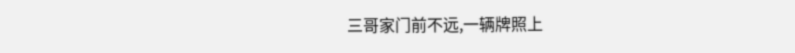三哥家门前不远,一辆牌照上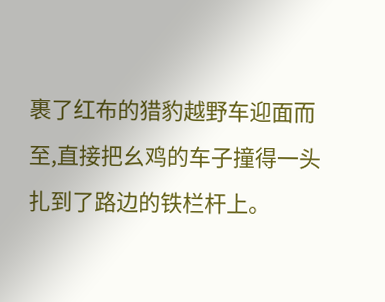裹了红布的猎豹越野车迎面而至,直接把幺鸡的车子撞得一头扎到了路边的铁栏杆上。